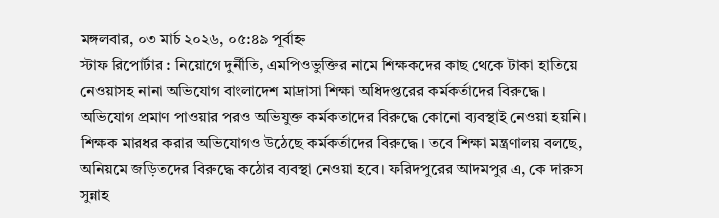মঙ্গলবার, ০৩ মার্চ ২০২৬, ০৫:৪৯ পূর্বাহ্ন
স্টাফ রিপোর্টার : নিয়োগে দুর্নীতি, এমপিওভুক্তির নামে শিক্ষকদের কাছ থেকে টাকা হাতিয়ে নেওয়াসহ নানা অভিযোগ বাংলাদেশ মাদ্রাসা শিক্ষা অধিদপ্তরের কর্মকর্তাদের বিরুদ্ধে। অভিযোগ প্রমাণ পাওয়ার পরও অভিযুক্ত কর্মকতাদের বিরুদ্ধে কোনো ব্যবস্থাই নেওয়া হয়নি। শিক্ষক মারধর করার অভিযোগও উঠেছে কর্মকর্তাদের বিরুদ্ধে। তবে শিক্ষা মন্ত্রণালয় বলছে, অনিয়মে জড়িতদের বিরুদ্ধে কঠোর ব্যবস্থা নেওয়া হবে। ফরিদপুরের আদমপুর এ, কে দারুস সুন্নাহ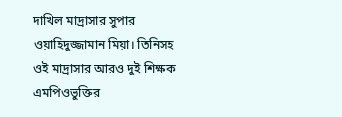দাখিল মাদ্রাসার সুপার ওয়াহিদুজ্জামান মিয়া। তিনিসহ ওই মাদ্রাসার আরও দুই শিক্ষক এমপিওভুক্তির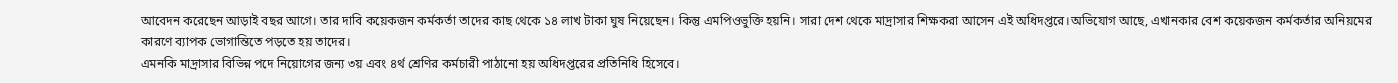আবেদন করেছেন আড়াই বছর আগে। তার দাবি কয়েকজন কর্মকর্তা তাদের কাছ থেকে ১৪ লাখ টাকা ঘুষ নিয়েছেন। কিন্তু এমপিওভুক্তি হয়নি। সারা দেশ থেকে মাদ্রাসার শিক্ষকরা আসেন এই অধিদপ্তরে।অভিযোগ আছে, এখানকার বেশ কয়েকজন কর্মকর্তার অনিয়মের কারণে ব্যাপক ভোগান্তিতে পড়তে হয় তাদের।
এমনকি মাদ্রাসার বিভিন্ন পদে নিয়োগের জন্য ৩য় এবং ৪র্থ শ্রেণির কর্মচারী পাঠানো হয় অধিদপ্তরের প্রতিনিধি হিসেবে।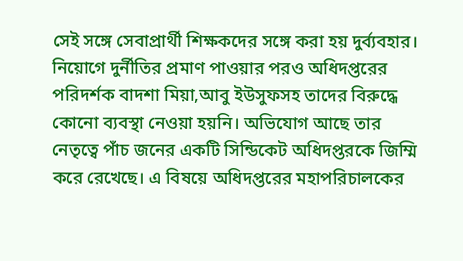সেই সঙ্গে সেবাপ্রার্থী শিক্ষকদের সঙ্গে করা হয় দুর্ব্যবহার। নিয়োগে দুর্নীতির প্রমাণ পাওয়ার পরও অধিদপ্তরের পরিদর্শক বাদশা মিয়া,আবু ইউসুফসহ তাদের বিরুদ্ধে কোনো ব্যবস্থা নেওয়া হয়নি। অভিযোগ আছে তার নেতৃত্বে পাঁচ জনের একটি সিন্ডিকেট অধিদপ্তরকে জিম্মি করে রেখেছে। এ বিষয়ে অধিদপ্তরের মহাপরিচালকের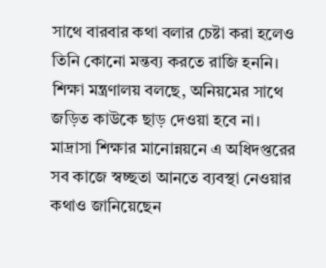সাথে বারবার কথা বলার চেষ্টা করা হলেও তিনি কোনো মন্তব্য করতে রাজি হননি। শিক্ষা মন্ত্রণালয় বলছে, অনিয়মের সাথে জড়িত কাউকে ছাড় দেওয়া হবে না। মাদ্রাসা শিক্ষার মানোন্নয়নে এ অধিদপ্তরের সব কাজে স্বচ্ছতা আনতে ব্যবস্থা নেওয়ার কথাও জানিয়েছেন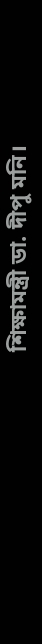শিক্ষামন্ত্রী ডা. দীপু মনি।